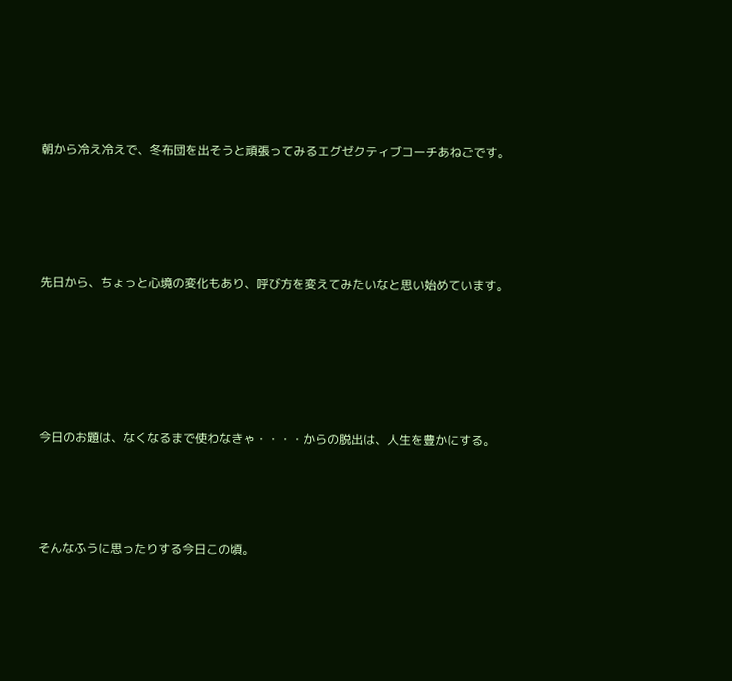朝から冷え冷えで、冬布団を出そうと頑張ってみるエグゼクティブコーチあねごです。





先日から、ちょっと心境の変化もあり、呼び方を変えてみたいなと思い始めています。






今日のお題は、なくなるまで使わなきゃ・・・・からの脱出は、人生を豊かにする。




そんなふうに思ったりする今日この頃。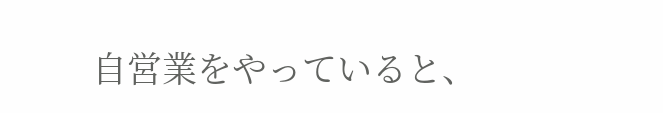自営業をやっていると、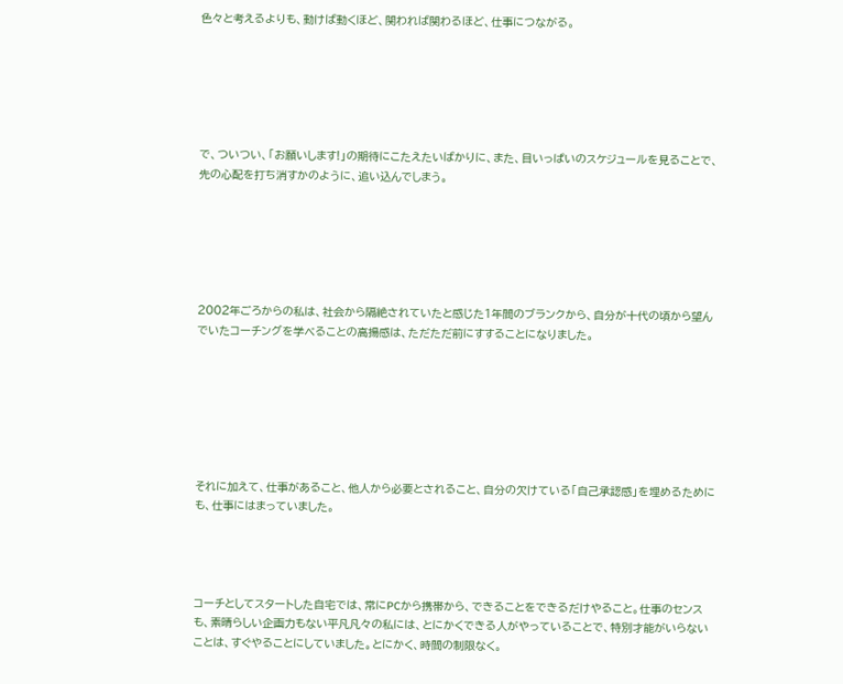色々と考えるよりも、動けば動くほど、関われば関わるほど、仕事につながる。






で、ついつい、「お願いします!」の期待にこたえたいばかりに、また、目いっぱいのスケジュールを見ることで、先の心配を打ち消すかのように、追い込んでしまう。






2002年ごろからの私は、社会から隔絶されていたと感じた1年間のブランクから、自分が十代の頃から望んでいたコーチングを学べることの高揚感は、ただただ前にすすることになりました。







それに加えて、仕事があること、他人から必要とされること、自分の欠けている「自己承認感」を埋めるためにも、仕事にはまっていました。




コーチとしてスタートした自宅では、常にPCから携帯から、できることをできるだけやること。仕事のセンスも、素晴らしい企画力もない平凡凡々の私には、とにかくできる人がやっていることで、特別才能がいらないことは、すぐやることにしていました。とにかく、時間の制限なく。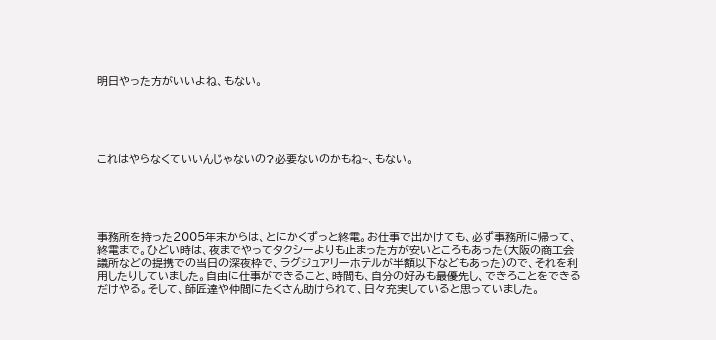明日やった方がいいよね、もない。





これはやらなくていいんじゃないの?必要ないのかもね~、もない。





事務所を持った2005年末からは、とにかくずっと終電。お仕事で出かけても、必ず事務所に帰って、終電まで。ひどい時は、夜までやってタクシーよりも止まった方が安いところもあった(大阪の商工会議所などの提携での当日の深夜枠で、ラグジュアリーホテルが半額以下などもあった)ので、それを利用したりしていました。自由に仕事ができること、時間も、自分の好みも最優先し、できろことをできるだけやる。そして、師匠達や仲間にたくさん助けられて、日々充実していると思っていました。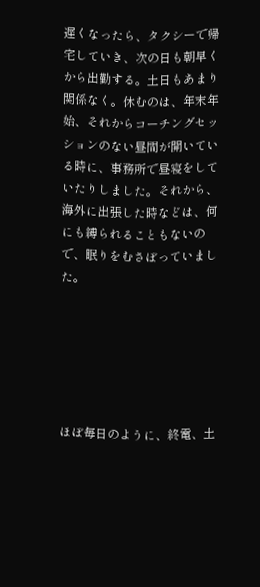遅くなったら、タクシーで帰宅していき、次の日も朝早くから出勤する。土日もあまり関係なく。休むのは、年末年始、それからコーチングセッションのない昼間が開いている時に、事務所で昼寝をしていたりしました。それから、海外に出張した時などは、何にも縛られることもないので、眠りをむさぼっていました。






ほぼ毎日のように、終電、土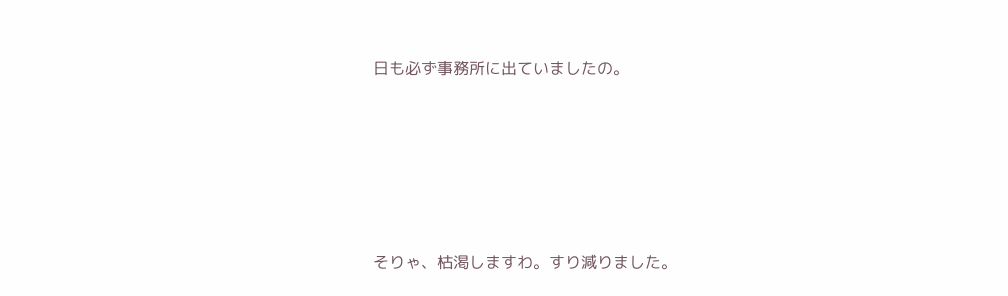日も必ず事務所に出ていましたの。





そりゃ、枯渇しますわ。すり減りました。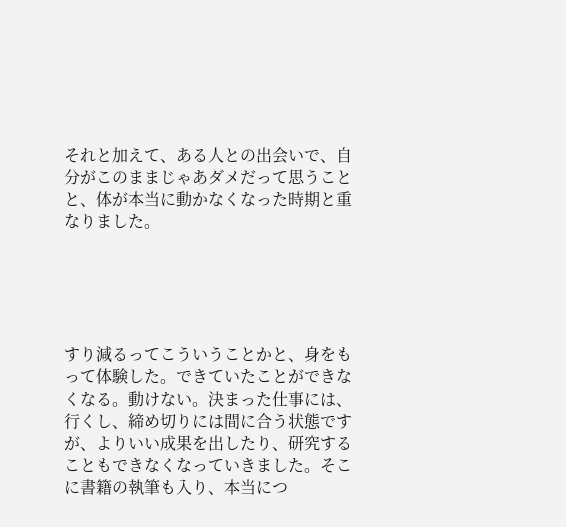それと加えて、ある人との出会いで、自分がこのままじゃあダメだって思うことと、体が本当に動かなくなった時期と重なりました。





すり減るってこういうことかと、身をもって体験した。できていたことができなくなる。動けない。決まった仕事には、行くし、締め切りには間に合う状態ですが、よりいい成果を出したり、研究することもできなくなっていきました。そこに書籍の執筆も入り、本当につ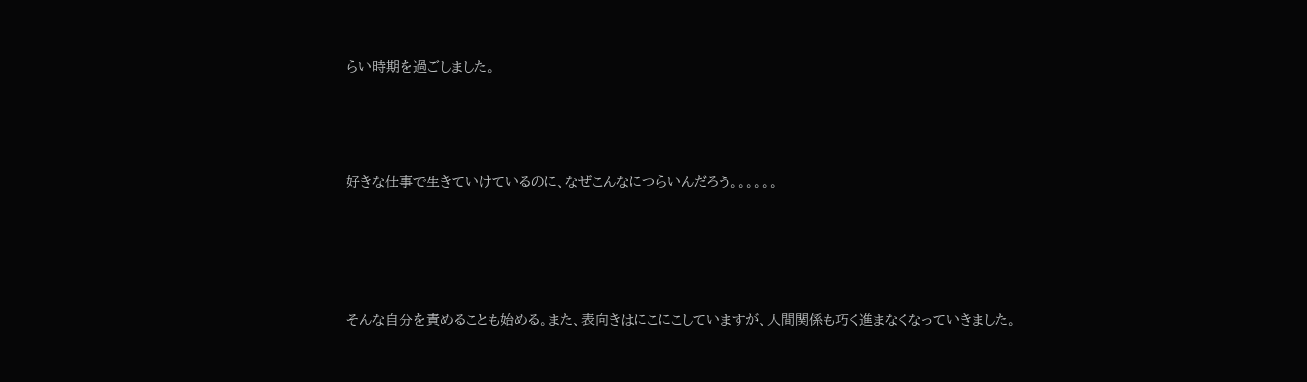らい時期を過ごしました。




好きな仕事で生きていけているのに、なぜこんなにつらいんだろう。。。。。。





そんな自分を責めることも始める。また、表向きはにこにこしていますが、人間関係も巧く進まなくなっていきました。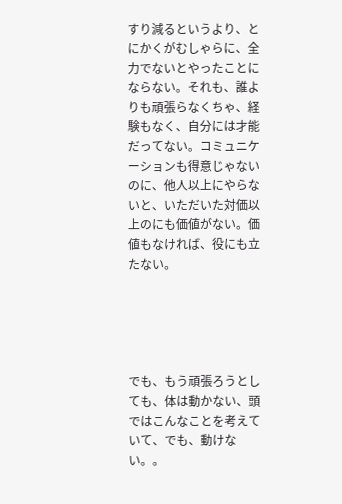すり減るというより、とにかくがむしゃらに、全力でないとやったことにならない。それも、誰よりも頑張らなくちゃ、経験もなく、自分には才能だってない。コミュニケーションも得意じゃないのに、他人以上にやらないと、いただいた対価以上のにも価値がない。価値もなければ、役にも立たない。





でも、もう頑張ろうとしても、体は動かない、頭ではこんなことを考えていて、でも、動けない。。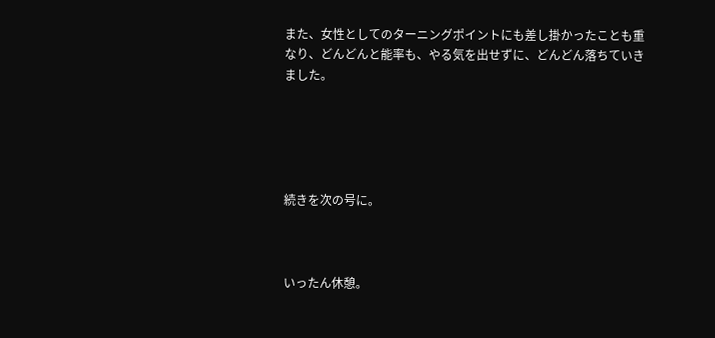また、女性としてのターニングポイントにも差し掛かったことも重なり、どんどんと能率も、やる気を出せずに、どんどん落ちていきました。





続きを次の号に。



いったん休憩。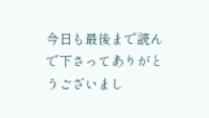今日も最後まで読んで下さってありがとうございまし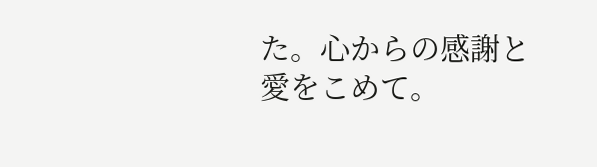た。心からの感謝と愛をこめて。